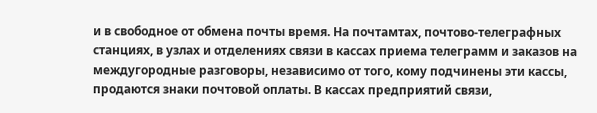и в свободное от обмена почты время. На почтамтах, почтово-телеграфных станциях, в узлах и отделениях связи в кассах приема телеграмм и заказов на междугородные разговоры, независимо от того, кому подчинены эти кассы, продаются знаки почтовой оплаты. В кассах предприятий связи,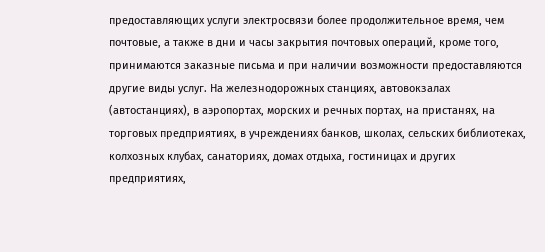предоставляющих услуги электросвязи более продолжительное время, чем почтовые, а также в дни и часы закрытия почтовых операций, кроме того, принимаются заказные письма и при наличии возможности предоставляются другие виды услуг. На железнодорожных станциях, автовокзалах (автостанциях), в аэропортах, морских и речных портах, на пристанях, на торговых предприятиях, в учреждениях банков, школах, сельских библиотеках, колхозных клубах, санаториях, домах отдыха, гостиницах и других предприятиях,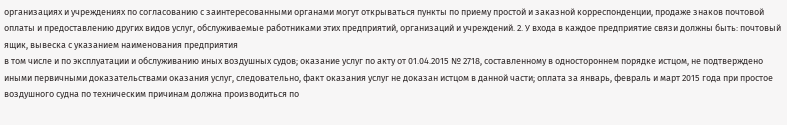организациях и учреждениях по согласованию с заинтересованными органами могут открываться пункты по приему простой и заказной корреспонденции, продаже знаков почтовой оплаты и предоставлению других видов услуг, обслуживаемые работниками этих предприятий, организаций и учреждений. 2. У входа в каждое предприятие связи должны быть: почтовый ящик, вывеска с указанием наименования предприятия
в том числе и по эксплуатации и обслуживанию иных воздушных судов; оказание услуг по акту от 01.04.2015 № 2718, составленному в одностороннем порядке истцом, не подтверждено иными первичными доказательствами оказания услуг, следовательно, факт оказания услуг не доказан истцом в данной части; оплата за январь, февраль и март 2015 года при простое воздушного судна по техническим причинам должна производиться по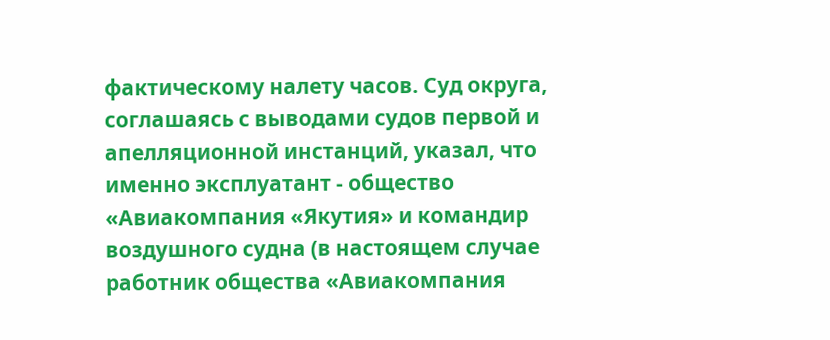фактическому налету часов. Суд округа, соглашаясь с выводами судов первой и апелляционной инстанций, указал, что именно эксплуатант - общество «Авиакомпания «Якутия» и командир воздушного судна (в настоящем случае работник общества «Авиакомпания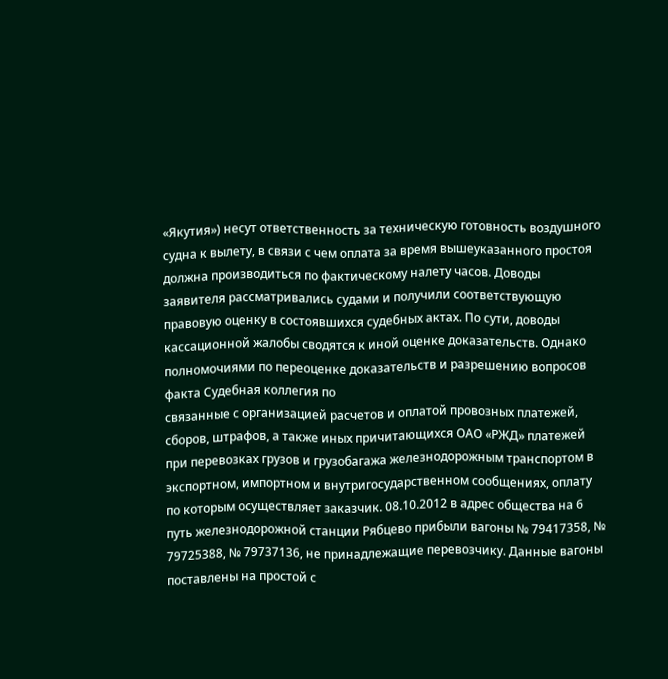«Якутия») несут ответственность за техническую готовность воздушного судна к вылету, в связи с чем оплата за время вышеуказанного простоя должна производиться по фактическому налету часов. Доводы заявителя рассматривались судами и получили соответствующую правовую оценку в состоявшихся судебных актах. По сути, доводы кассационной жалобы сводятся к иной оценке доказательств. Однако полномочиями по переоценке доказательств и разрешению вопросов факта Судебная коллегия по
связанные с организацией расчетов и оплатой провозных платежей, сборов, штрафов, а также иных причитающихся ОАО «РЖД» платежей при перевозках грузов и грузобагажа железнодорожным транспортом в экспортном, импортном и внутригосударственном сообщениях, оплату по которым осуществляет заказчик. 08.10.2012 в адрес общества на 6 путь железнодорожной станции Рябцево прибыли вагоны № 79417358, № 79725388, № 79737136, не принадлежащие перевозчику. Данные вагоны поставлены на простой с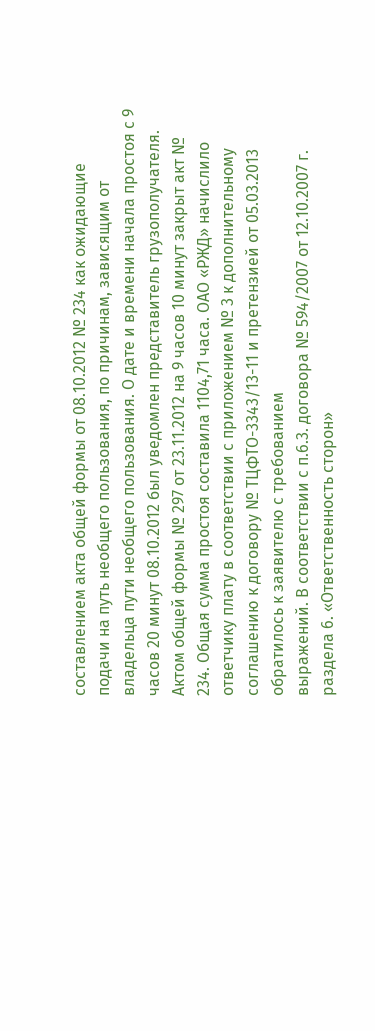составлением акта общей формы от 08.10.2012 № 234 как ожидающие подачи на путь необщего пользования, по причинам, зависящим от владельца пути необщего пользования. О дате и времени начала простоя с 9 часов 20 минут 08.10.2012 был уведомлен представитель грузополучателя. Актом общей формы № 297 от 23.11.2012 на 9 часов 10 минут закрыт акт № 234. Общая сумма простоя составила 1104,71 часа. ОАО «РЖД» начислило ответчику плату в соответствии с приложением № 3 к дополнительному соглашению к договору № ТЦФТО-3343/13-11 и претензией от 05.03.2013 обратилось к заявителю с требованием
выражений. В соответствии с п.6.3. договора № 594/2007 от 12.10.2007 г. раздела 6. «Ответственность сторон»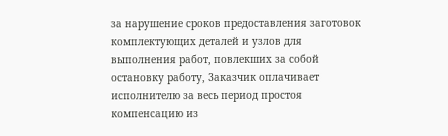за нарушение сроков предоставления заготовок комплектующих деталей и узлов для выполнения работ, повлекших за собой остановку работу, Заказчик оплачивает исполнителю за весь период простоя компенсацию из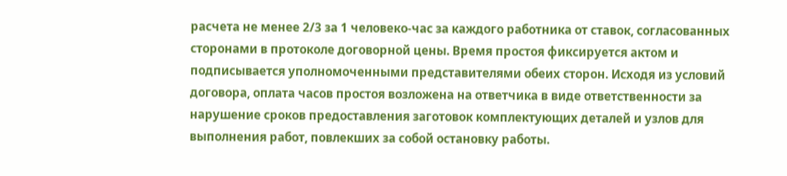расчета не менее 2/3 за 1 человеко-час за каждого работника от ставок, согласованных сторонами в протоколе договорной цены. Время простоя фиксируется актом и подписывается уполномоченными представителями обеих сторон. Исходя из условий договора, оплата часов простоя возложена на ответчика в виде ответственности за нарушение сроков предоставления заготовок комплектующих деталей и узлов для выполнения работ, повлекших за собой остановку работы.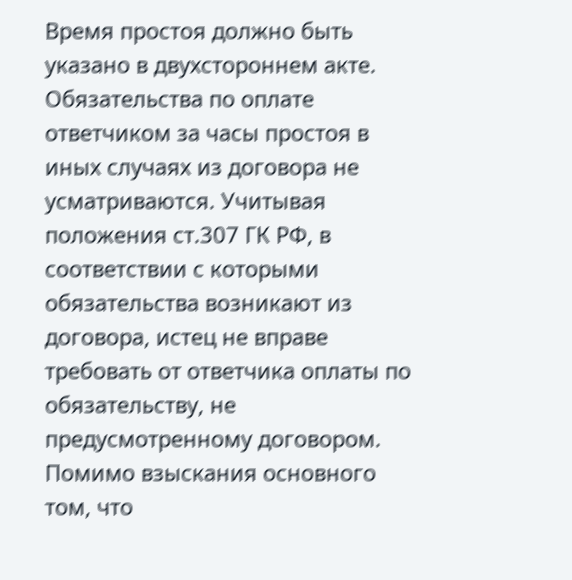Время простоя должно быть указано в двухстороннем акте. Обязательства по оплате ответчиком за часы простоя в иных случаях из договора не усматриваются. Учитывая положения ст.307 ГК РФ, в соответствии с которыми обязательства возникают из договора, истец не вправе требовать от ответчика оплаты по обязательству, не предусмотренному договором. Помимо взыскания основного
том, что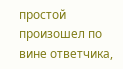простой произошел по вине ответчика,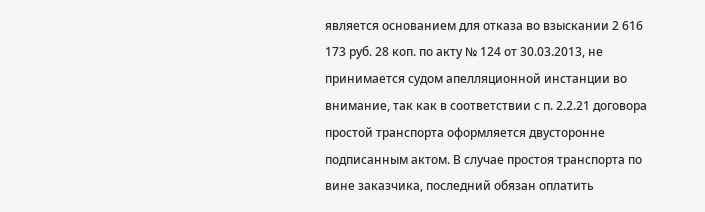является основанием для отказа во взыскании 2 616 173 руб. 28 коп. по акту № 124 от 30.03.2013, не принимается судом апелляционной инстанции во внимание, так как в соответствии с п. 2.2.21 договора простой транспорта оформляется двусторонне подписанным актом. В случае простоя транспорта по вине заказчика, последний обязан оплатить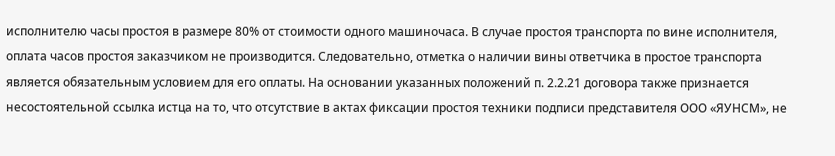исполнителю часы простоя в размере 80% от стоимости одного машиночаса. В случае простоя транспорта по вине исполнителя, оплата часов простоя заказчиком не производится. Следовательно, отметка о наличии вины ответчика в простое транспорта является обязательным условием для его оплаты. На основании указанных положений п. 2.2.21 договора также признается несостоятельной ссылка истца на то, что отсутствие в актах фиксации простоя техники подписи представителя ООО «ЯУНСМ», не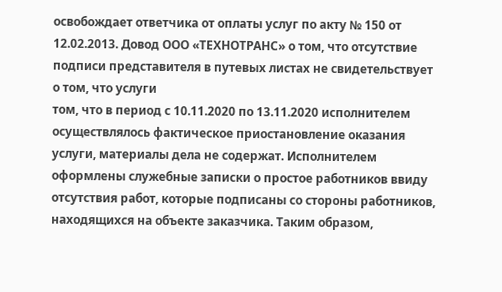освобождает ответчика от оплаты услуг по акту № 150 от 12.02.2013. Довод ООО «ТЕХНОТРАНС» о том, что отсутствие подписи представителя в путевых листах не свидетельствует о том, что услуги
том, что в период с 10.11.2020 по 13.11.2020 исполнителем осуществлялось фактическое приостановление оказания услуги, материалы дела не содержат. Исполнителем оформлены служебные записки о простое работников ввиду отсутствия работ, которые подписаны со стороны работников, находящихся на объекте заказчика. Таким образом,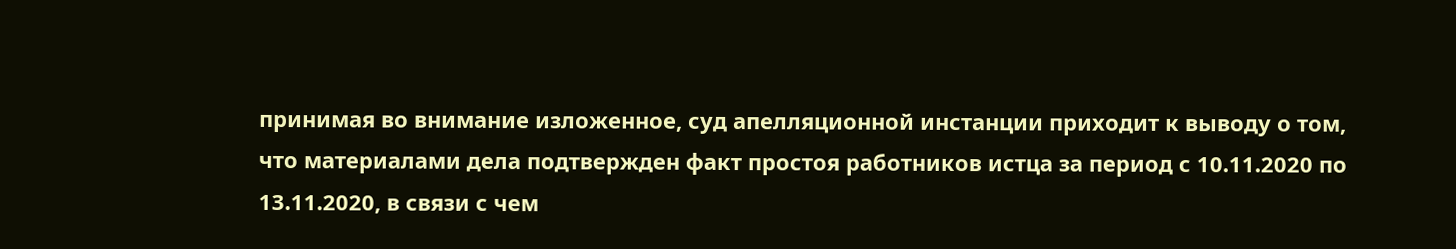принимая во внимание изложенное, суд апелляционной инстанции приходит к выводу о том, что материалами дела подтвержден факт простоя работников истца за период с 10.11.2020 по 13.11.2020, в связи с чем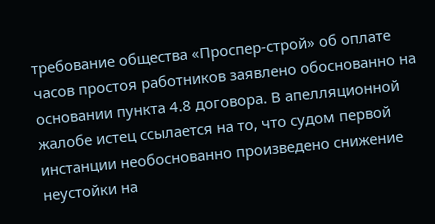требование общества «Проспер-строй» об оплате часов простоя работников заявлено обоснованно на основании пункта 4.8 договора. В апелляционной жалобе истец ссылается на то, что судом первой инстанции необоснованно произведено снижение неустойки на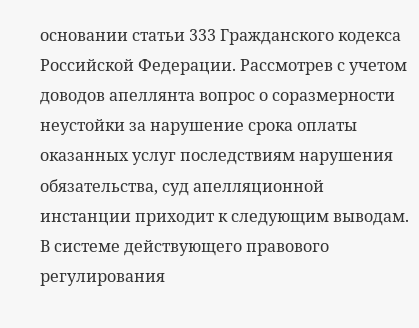основании статьи 333 Гражданского кодекса Российской Федерации. Рассмотрев с учетом доводов апеллянта вопрос о соразмерности неустойки за нарушение срока оплаты оказанных услуг последствиям нарушения обязательства, суд апелляционной инстанции приходит к следующим выводам. В системе действующего правового регулирования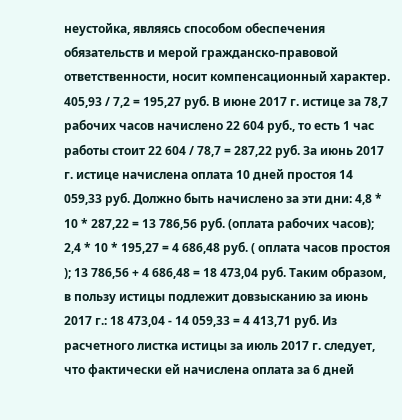неустойка, являясь способом обеспечения обязательств и мерой гражданско-правовой ответственности, носит компенсационный характер.
405,93 / 7,2 = 195,27 руб. В июне 2017 г. истице за 78,7 рабочих часов начислено 22 604 руб., то есть 1 час работы стоит 22 604 / 78,7 = 287,22 руб. За июнь 2017 г. истице начислена оплата 10 дней простоя 14 059,33 руб. Должно быть начислено за эти дни: 4,8 * 10 * 287,22 = 13 786,56 руб. (оплата рабочих часов); 2,4 * 10 * 195,27 = 4 686,48 руб. ( оплата часов простоя ); 13 786,56 + 4 686,48 = 18 473,04 руб. Таким образом, в пользу истицы подлежит довзысканию за июнь 2017 г.: 18 473,04 - 14 059,33 = 4 413,71 руб. Из расчетного листка истицы за июль 2017 г. следует, что фактически ей начислена оплата за 6 дней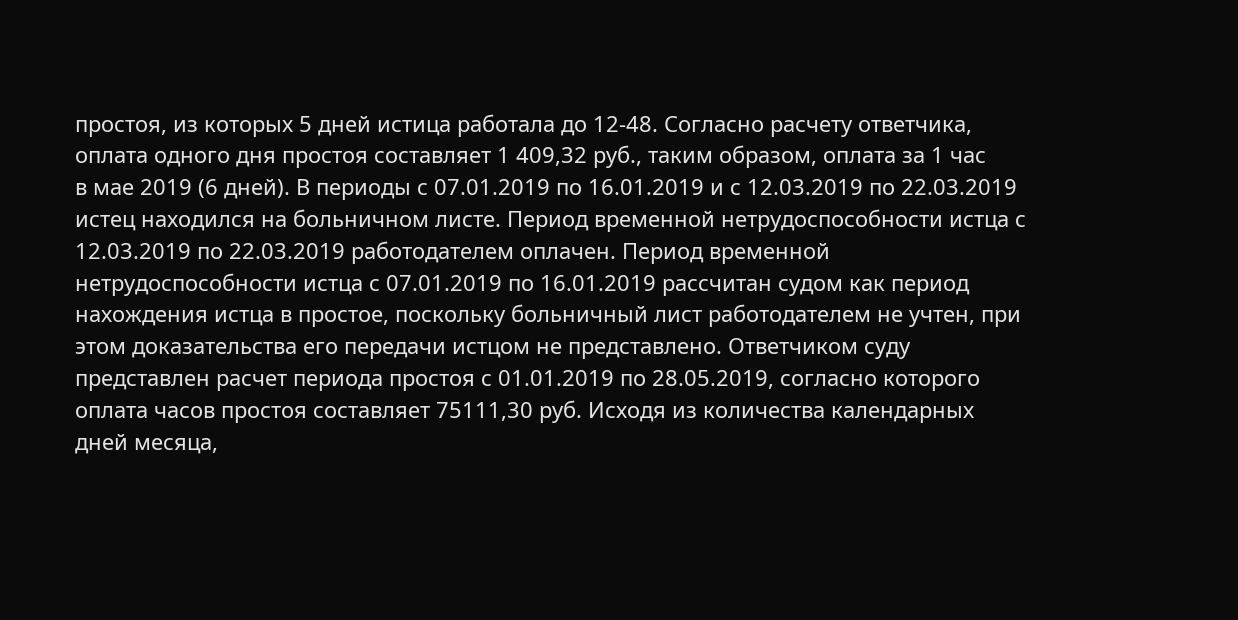простоя, из которых 5 дней истица работала до 12-48. Согласно расчету ответчика, оплата одного дня простоя составляет 1 409,32 руб., таким образом, оплата за 1 час
в мае 2019 (6 дней). В периоды с 07.01.2019 по 16.01.2019 и с 12.03.2019 по 22.03.2019 истец находился на больничном листе. Период временной нетрудоспособности истца с 12.03.2019 по 22.03.2019 работодателем оплачен. Период временной нетрудоспособности истца с 07.01.2019 по 16.01.2019 рассчитан судом как период нахождения истца в простое, поскольку больничный лист работодателем не учтен, при этом доказательства его передачи истцом не представлено. Ответчиком суду представлен расчет периода простоя с 01.01.2019 по 28.05.2019, согласно которого оплата часов простоя составляет 75111,30 руб. Исходя из количества календарных дней месяца,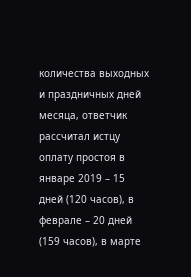количества выходных и праздничных дней месяца, ответчик рассчитал истцу оплату простоя в январе 2019 – 15 дней (120 часов), в феврале – 20 дней (159 часов), в марте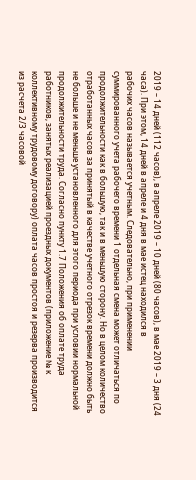2019 – 14 дней (112 часов), в апреле 2019 – 10 дней (80 часов), в мае 2019 – 3 дня (24 часа). При этом, 14 дней в апреле и 4 дня в мае истец находился в
рабочих часов называется учетным. Следовательно, при применении суммированного учета рабочего времени 1 отдельная смена может отличаться по продолжительности как в большую, так и в меньшую сторону. Но в целом количество отработанных часов за принятый в качестве учетного отрезок времени должно быть не больше и не меньше установленного для этого периода при условии нормальной продолжительности труда. Согласно пункту 1.7 Положения об оплате труда работников, занятых реализацией проездных документов (приложение № к коллективному трудовому договору) оплата часов простоя и резерва производится из расчета 2/3 часовой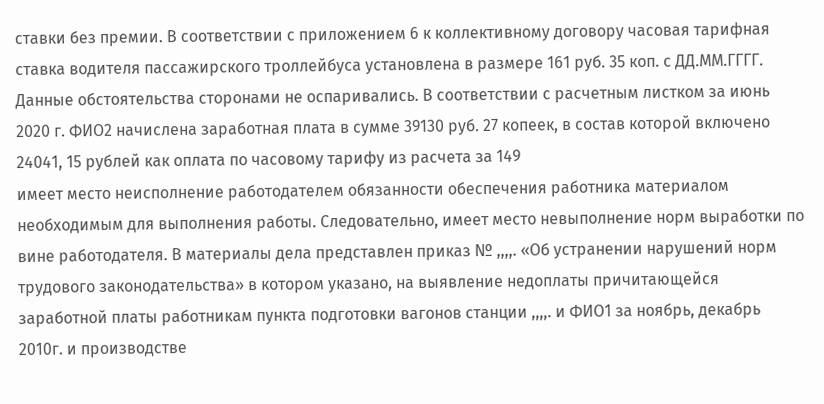ставки без премии. В соответствии с приложением 6 к коллективному договору часовая тарифная ставка водителя пассажирского троллейбуса установлена в размере 161 руб. 35 коп. с ДД.ММ.ГГГГ. Данные обстоятельства сторонами не оспаривались. В соответствии с расчетным листком за июнь 2020 г. ФИО2 начислена заработная плата в сумме 39130 руб. 27 копеек, в состав которой включено 24041, 15 рублей как оплата по часовому тарифу из расчета за 149
имеет место неисполнение работодателем обязанности обеспечения работника материалом необходимым для выполнения работы. Следовательно, имеет место невыполнение норм выработки по вине работодателя. В материалы дела представлен приказ № ,,,,. «Об устранении нарушений норм трудового законодательства» в котором указано, на выявление недоплаты причитающейся заработной платы работникам пункта подготовки вагонов станции ,,,,. и ФИО1 за ноябрь, декабрь 2010г. и производстве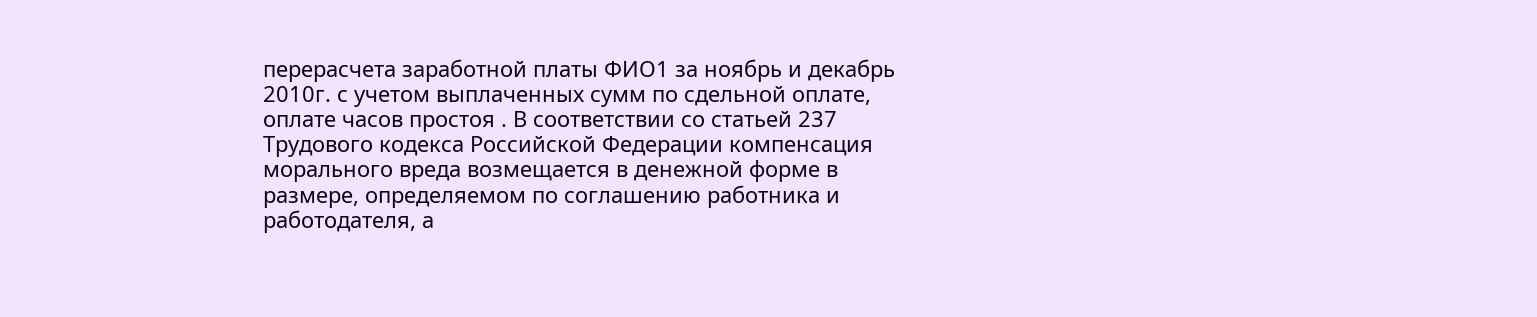перерасчета заработной платы ФИО1 за ноябрь и декабрь 2010г. с учетом выплаченных сумм по сдельной оплате, оплате часов простоя . В соответствии со статьей 237 Трудового кодекса Российской Федерации компенсация морального вреда возмещается в денежной форме в размере, определяемом по соглашению работника и работодателя, а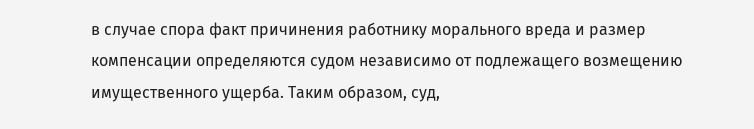в случае спора факт причинения работнику морального вреда и размер компенсации определяются судом независимо от подлежащего возмещению имущественного ущерба. Таким образом, суд,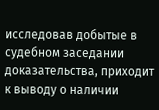исследовав добытые в судебном заседании доказательства, приходит к выводу о наличии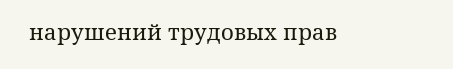нарушений трудовых прав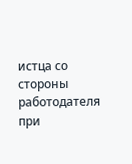истца со стороны работодателя при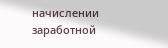начислении заработной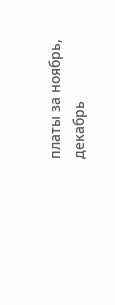платы за ноябрь, декабрь